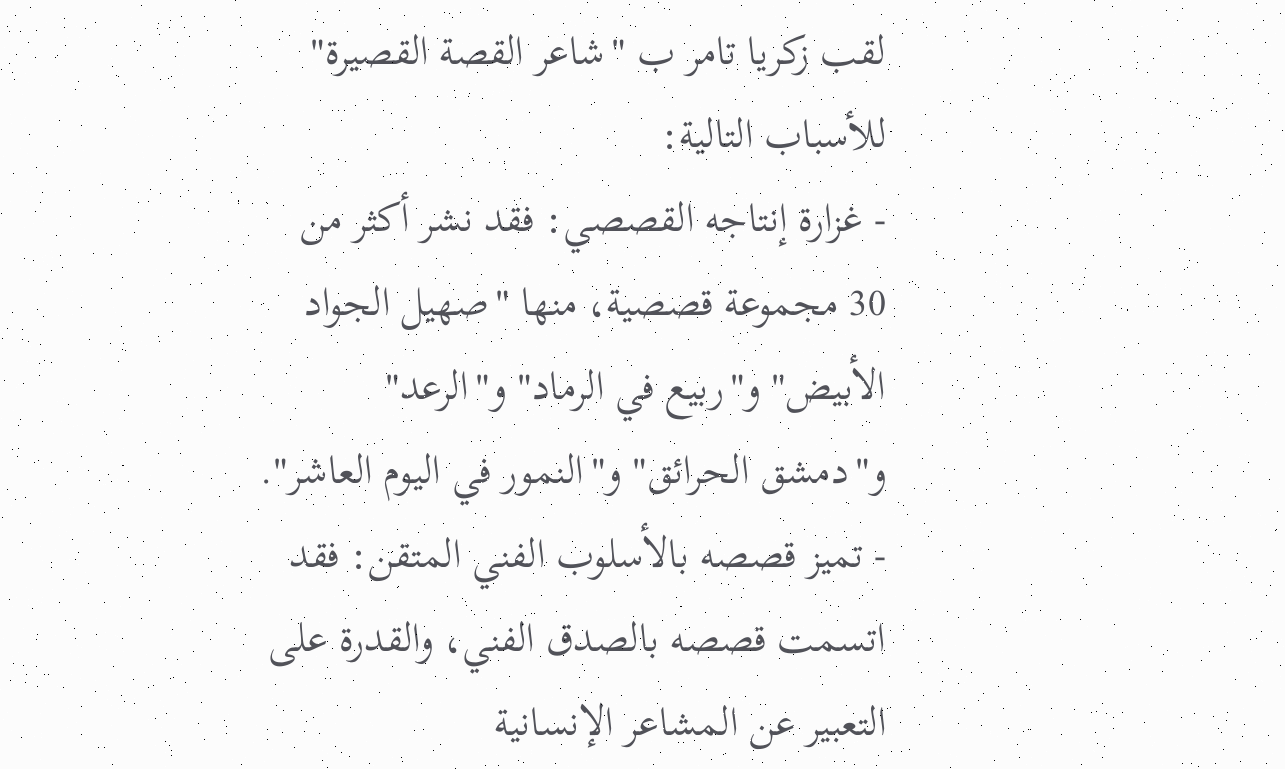لقب زكريا تامر ب "شاعر القصة القصيرة" للأسباب التالية:
- غزارة إنتاجه القصصي: فقد نشر أكثر من 30 مجموعة قصصية، منها "صهيل الجواد الأبيض" و"ربيع في الرماد" و"الرعد" و"دمشق الحرائق" و"النمور في اليوم العاشر".
- تميز قصصه بالأسلوب الفني المتقن: فقد اتسمت قصصه بالصدق الفني، والقدرة على التعبير عن المشاعر الإنسانية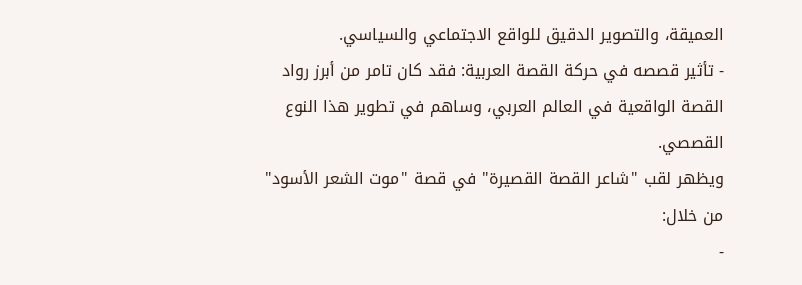العميقة، والتصوير الدقيق للواقع الاجتماعي والسياسي.
- تأثير قصصه في حركة القصة العربية: فقد كان تامر من أبرز رواد القصة الواقعية في العالم العربي، وساهم في تطوير هذا النوع القصصي.
ويظهر لقب "شاعر القصة القصيرة" في قصة "موت الشعر الأسود" من خلال:
-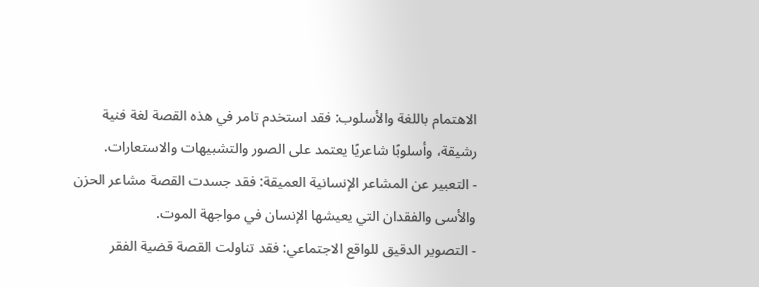الاهتمام باللغة والأسلوب: فقد استخدم تامر في هذه القصة لغة فنية رشيقة، وأسلوبًا شاعريًا يعتمد على الصور والتشبيهات والاستعارات.
- التعبير عن المشاعر الإنسانية العميقة: فقد جسدت القصة مشاعر الحزن والأسى والفقدان التي يعيشها الإنسان في مواجهة الموت.
- التصوير الدقيق للواقع الاجتماعي: فقد تناولت القصة قضية الفقر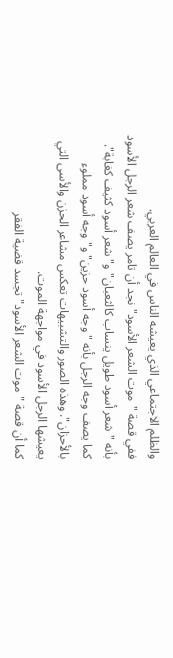والظلم الاجتماعي الذي يعيشه الناس في العالم العربي.
ففي قصة "موت الشعر الأسود" نجد أن تامر يصف شعر الرجل الأسود بأنه "شعر أسود طويل ينساب كالثعبان" و"شعر أسود كثيف كغابة". كما يصف وجه الرجل بأنه "وجه أسود حزين" و"وجه أسود مملوء بالأحزان". وهذه الصور والتشبيهات تعكس مشاعر الحزن والأسى التي يعيشها الرجل الأسود في مواجهة الموت.
كما أن قصة "موت الشعر الأسود" تجسد قضية الفقر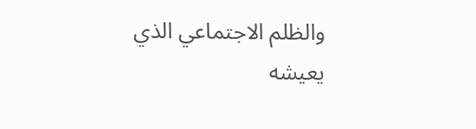والظلم الاجتماعي الذي يعيشه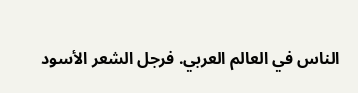الناس في العالم العربي. فرجل الشعر الأسود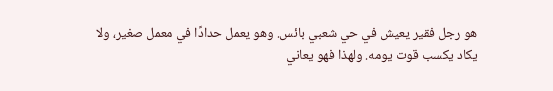هو رجل فقير يعيش في حي شعبي بائس. وهو يعمل حدادًا في معمل صغير، ولا يكاد يكسب قوت يومه. ولهذا فهو يعاني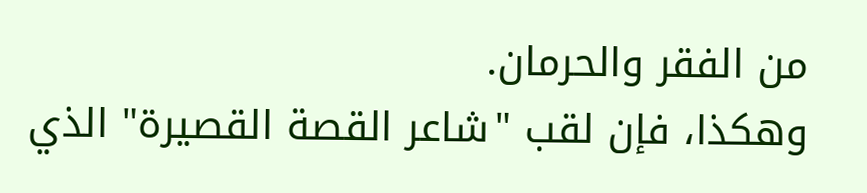من الفقر والحرمان.
وهكذا، فإن لقب "شاعر القصة القصيرة" الذي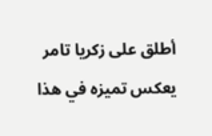أطلق على زكريا تامر يعكس تميزه في هذا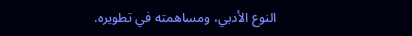النوع الأدبي، ومساهمته في تطويره.